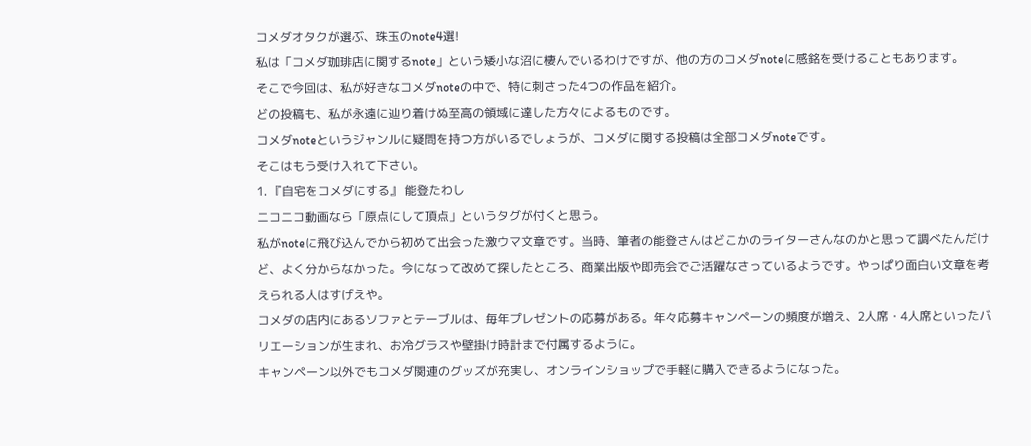コメダオタクが選ぶ、珠玉のnote4選!
私は「コメダ珈琲店に関するnote」という矮小な沼に棲んでいるわけですが、他の方のコメダnoteに感銘を受けることもあります。
そこで今回は、私が好きなコメダnoteの中で、特に刺さった4つの作品を紹介。
どの投稿も、私が永遠に辿り着けぬ至高の領域に達した方々によるものです。
コメダnoteというジャンルに疑問を持つ方がいるでしょうが、コメダに関する投稿は全部コメダnoteです。
そこはもう受け入れて下さい。
1. 『自宅をコメダにする』 能登たわし
ニコニコ動画なら「原点にして頂点」というタグが付くと思う。
私がnoteに飛び込んでから初めて出会った激ウマ文章です。当時、筆者の能登さんはどこかのライターさんなのかと思って調べたんだけど、よく分からなかった。今になって改めて探したところ、商業出版や即売会でご活躍なさっているようです。やっぱり面白い文章を考えられる人はすげえや。
コメダの店内にあるソファとテーブルは、毎年プレゼントの応募がある。年々応募キャンペーンの頻度が増え、2人席・4人席といったバリエーションが生まれ、お冷グラスや壁掛け時計まで付属するように。
キャンペーン以外でもコメダ関連のグッズが充実し、オンラインショップで手軽に購入できるようになった。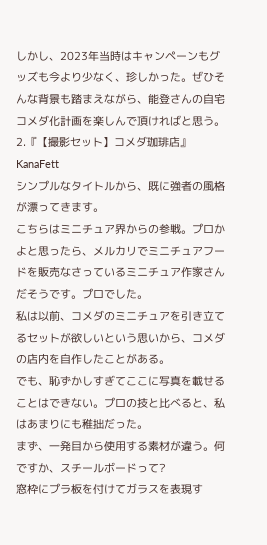しかし、2023年当時はキャンペーンもグッズも今より少なく、珍しかった。ぜひそんな背景も踏まえながら、能登さんの自宅コメダ化計画を楽しんで頂ければと思う。
2.『【撮影セット】コメダ珈琲店』 KanaFett
シンプルなタイトルから、既に強者の風格が漂ってきます。
こちらはミニチュア界からの参戦。プロかよと思ったら、メルカリでミニチュアフードを販売なさっているミニチュア作家さんだそうです。プロでした。
私は以前、コメダのミニチュアを引き立てるセットが欲しいという思いから、コメダの店内を自作したことがある。
でも、恥ずかしすぎてここに写真を載せることはできない。プロの技と比べると、私はあまりにも稚拙だった。
まず、一発目から使用する素材が違う。何ですか、スチールボードって?
窓枠にプラ板を付けてガラスを表現す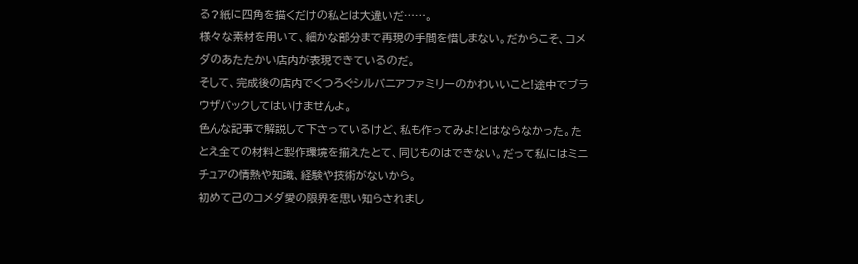る?紙に四角を描くだけの私とは大違いだ……。
様々な素材を用いて、細かな部分まで再現の手間を惜しまない。だからこそ、コメダのあたたかい店内が表現できているのだ。
そして、完成後の店内でくつろぐシルバニアファミリーのかわいいこと!途中でブラウザバックしてはいけませんよ。
色んな記事で解説して下さっているけど、私も作ってみよ!とはならなかった。たとえ全ての材料と製作環境を揃えたとて、同じものはできない。だって私にはミニチュアの情熱や知識、経験や技術がないから。
初めて己のコメダ愛の限界を思い知らされまし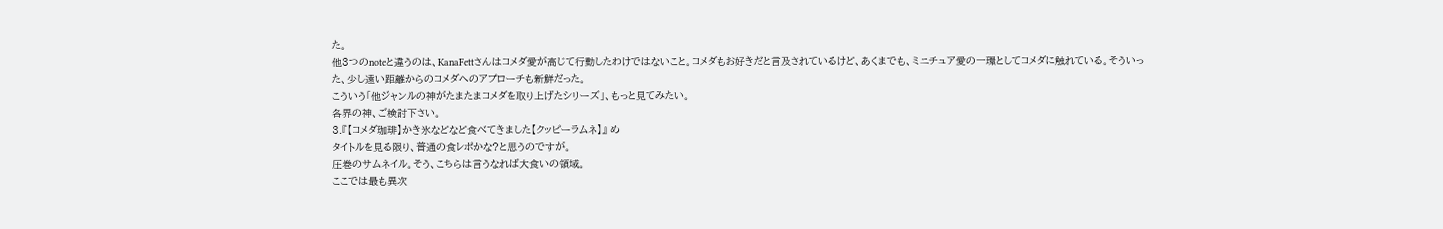た。
他3つのnoteと違うのは、KanaFettさんはコメダ愛が高じて行動したわけではないこと。コメダもお好きだと言及されているけど、あくまでも、ミニチュア愛の一環としてコメダに触れている。そういった、少し遠い距離からのコメダへのアプローチも新鮮だった。
こういう「他ジャンルの神がたまたまコメダを取り上げたシリーズ」、もっと見てみたい。
各界の神、ご検討下さい。
3.『【コメダ珈琲】かき氷などなど食べてきました【クッピーラムネ】』 め
タイトルを見る限り、普通の食レポかな?と思うのですが。
圧巻のサムネイル。そう、こちらは言うなれば大食いの領域。
ここでは最も異次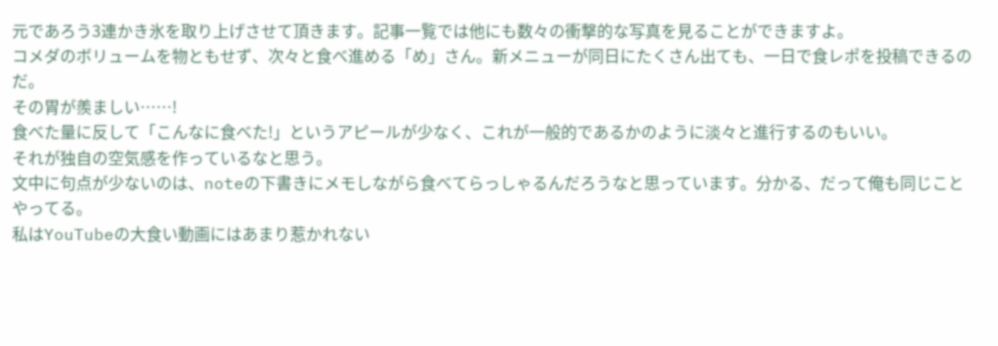元であろう3連かき氷を取り上げさせて頂きます。記事一覧では他にも数々の衝撃的な写真を見ることができますよ。
コメダのボリュームを物ともせず、次々と食べ進める「め」さん。新メニューが同日にたくさん出ても、一日で食レポを投稿できるのだ。
その胃が羨ましい……!
食べた量に反して「こんなに食べた!」というアピールが少なく、これが一般的であるかのように淡々と進行するのもいい。
それが独自の空気感を作っているなと思う。
文中に句点が少ないのは、noteの下書きにメモしながら食べてらっしゃるんだろうなと思っています。分かる、だって俺も同じことやってる。
私はYouTubeの大食い動画にはあまり惹かれない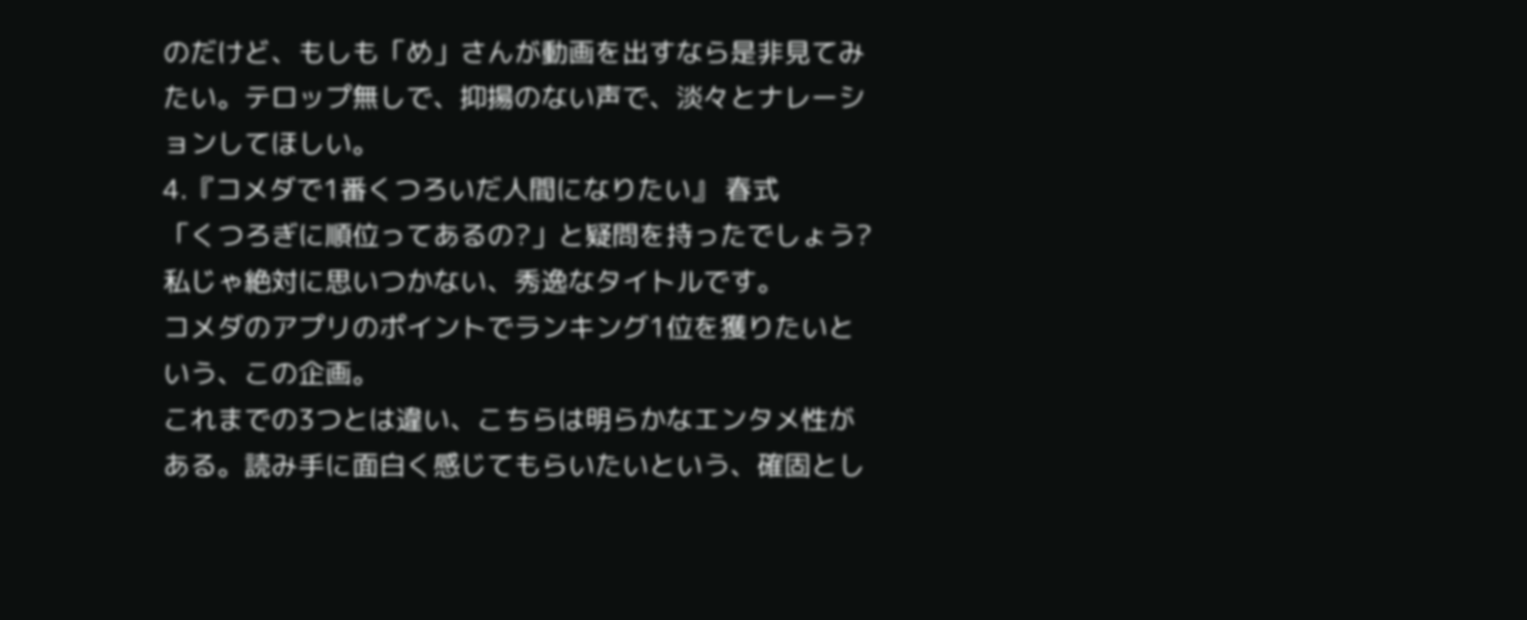のだけど、もしも「め」さんが動画を出すなら是非見てみたい。テロップ無しで、抑揚のない声で、淡々とナレーションしてほしい。
4.『コメダで1番くつろいだ人間になりたい』 春式
「くつろぎに順位ってあるの?」と疑問を持ったでしょう?
私じゃ絶対に思いつかない、秀逸なタイトルです。
コメダのアプリのポイントでランキング1位を獲りたいという、この企画。
これまでの3つとは違い、こちらは明らかなエンタメ性がある。読み手に面白く感じてもらいたいという、確固とし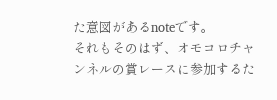た意図があるnoteです。
それもそのはず、オモコロチャンネルの賞レースに参加するた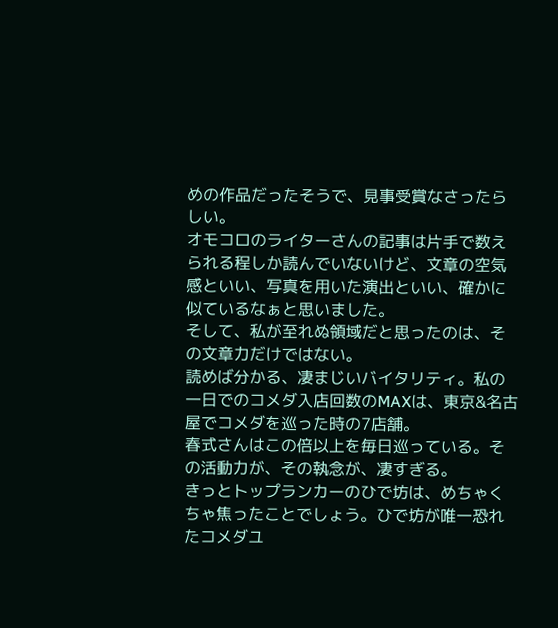めの作品だったそうで、見事受賞なさったらしい。
オモコロのライターさんの記事は片手で数えられる程しか読んでいないけど、文章の空気感といい、写真を用いた演出といい、確かに似ているなぁと思いました。
そして、私が至れぬ領域だと思ったのは、その文章力だけではない。
読めば分かる、凄まじいバイタリティ。私の一日でのコメダ入店回数のMAXは、東京&名古屋でコメダを巡った時の7店舗。
春式さんはこの倍以上を毎日巡っている。その活動力が、その執念が、凄すぎる。
きっとトップランカーのひで坊は、めちゃくちゃ焦ったことでしょう。ひで坊が唯一恐れたコメダユ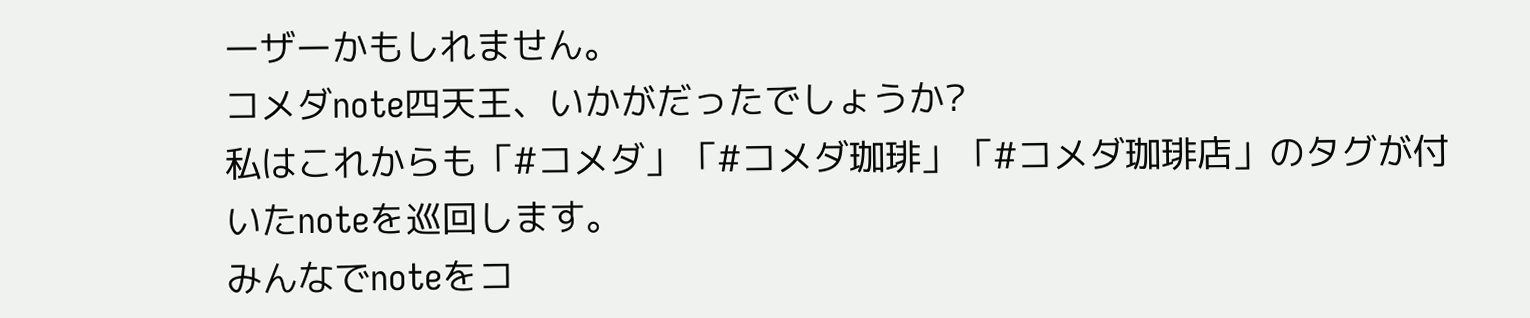ーザーかもしれません。
コメダnote四天王、いかがだったでしょうか?
私はこれからも「#コメダ」「#コメダ珈琲」「#コメダ珈琲店」のタグが付いたnoteを巡回します。
みんなでnoteをコ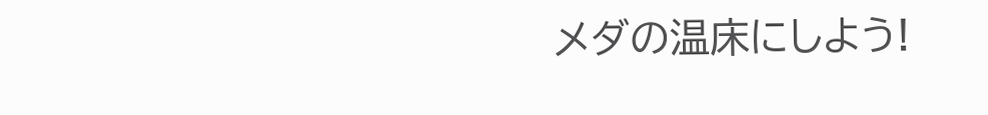メダの温床にしよう!